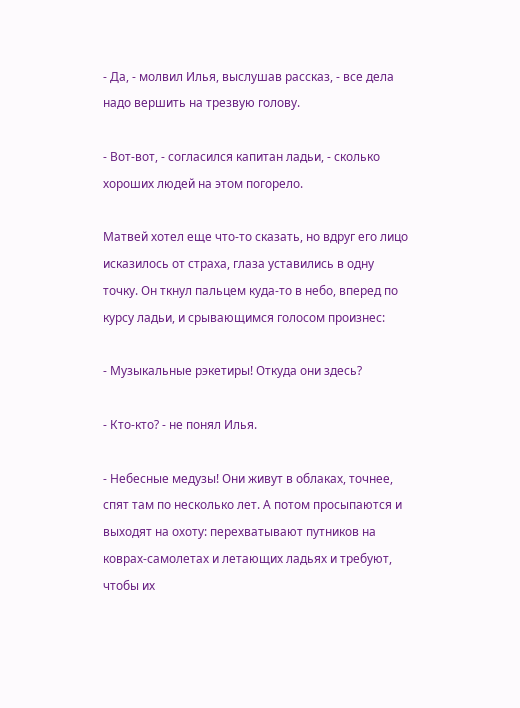- Да, - молвил Илья, выслушав рассказ, - все дела надо вершить на трезвую голову.

- Вот-вот, - согласился капитан ладьи, - сколько хороших людей на этом погорело.

Матвей хотел еще что-то сказать, но вдруг его лицо исказилось от страха, глаза уставились в одну точку. Он ткнул пальцем куда-то в небо, вперед по курсу ладьи, и срывающимся голосом произнес:

- Музыкальные рэкетиры! Откуда они здесь?

- Кто-кто? - не понял Илья.

- Небесные медузы! Они живут в облаках, точнее, спят там по несколько лет. А потом просыпаются и выходят на охоту: перехватывают путников на коврах-самолетах и летающих ладьях и требуют, чтобы их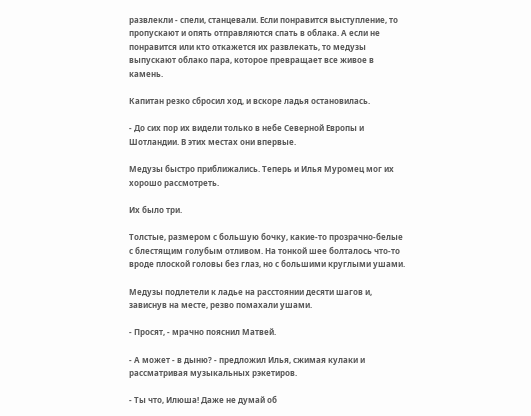развлекли - спели, станцевали. Если понравится выступление, то пропускают и опять отправляются спать в облака. А если не понравится или кто откажется их развлекать, то медузы выпускают облако пара, которое превращает все живое в камень.

Капитан резко сбросил ход, и вскоре ладья остановилась.

- До сих пор их видели только в небе Северной Европы и Шотландии. В этих местах они впервые.

Медузы быстро приближались. Теперь и Илья Муромец мог их хорошо рассмотреть.

Их было три.

Толстые, размером с большую бочку, какие-то прозрачно-белые с блестящим голубым отливом. На тонкой шее болталось что-то вроде плоской головы без глаз, но с большими круглыми ушами.

Медузы подлетели к ладье на расстоянии десяти шагов и, зависнув на месте, резво помахали ушами.

- Просят, - мрачно пояснил Матвей.

- А может - в дыню? - предложил Илья, сжимая кулаки и рассматривая музыкальных рэкетиров.

- Ты что, Илюша! Даже не думай об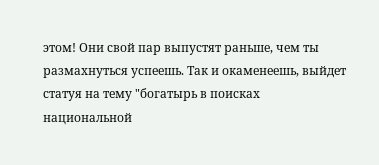этом! Они свой пар выпустят раньше, чем ты размахнуться успеешь. Так и окаменеешь, выйдет статуя на тему "богатырь в поисках национальной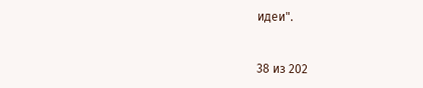идеи".



38 из 202